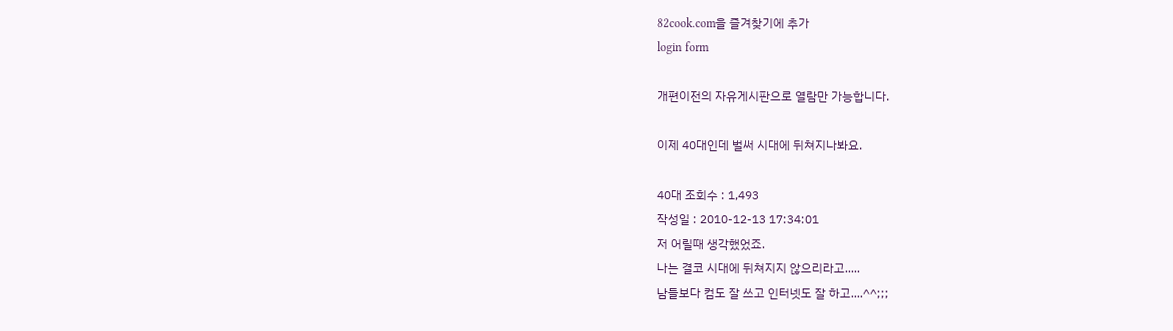82cook.com을 즐겨찾기에 추가
login form

개편이전의 자유게시판으로 열람만 가능합니다.

이제 40대인데 벌써 시대에 뒤쳐지나봐요.

40대 조회수 : 1,493
작성일 : 2010-12-13 17:34:01
저 어릴때 생각했었죠.
나는 결코 시대에 뒤쳐지지 않으리라고.....
남들보다 컴도 잘 쓰고 인터넷도 잘 하고....^^;;;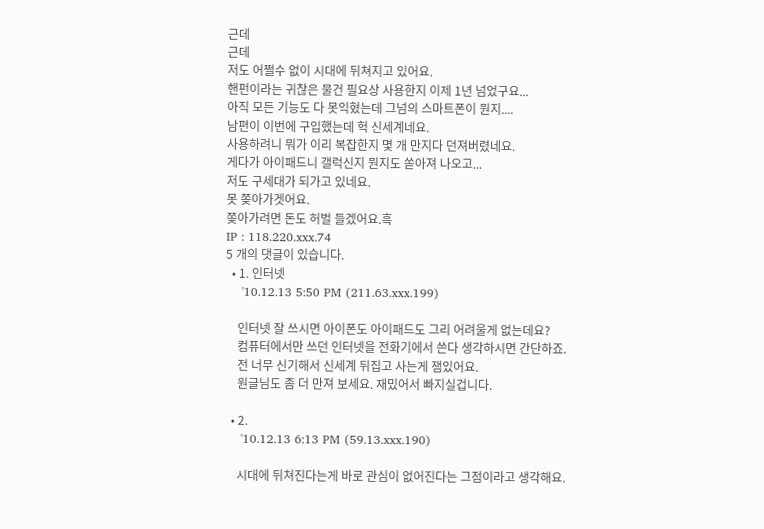근데
근데
저도 어쩔수 없이 시대에 뒤쳐지고 있어요.
핸펀이라는 귀찮은 물건 필요상 사용한지 이제 1년 넘었구요...
아직 모든 기능도 다 못익혔는데 그넘의 스마트폰이 뭔지....
남편이 이번에 구입했는데 헉 신세계네요.
사용하려니 뭐가 이리 복잡한지 몇 개 만지다 던져버렸네요.
게다가 아이패드니 갤럭신지 뭔지도 쏟아져 나오고...
저도 구세대가 되가고 있네요.
못 쫒아가겟어요.
쫒아가려면 돈도 허벌 들겠어요.흑
IP : 118.220.xxx.74
5 개의 댓글이 있습니다.
  • 1. 인터넷
    '10.12.13 5:50 PM (211.63.xxx.199)

    인터넷 잘 쓰시면 아이폰도 아이패드도 그리 어려울게 없는데요?
    컴퓨터에서만 쓰던 인터넷을 전화기에서 쓴다 생각하시면 간단하죠.
    전 너무 신기해서 신세계 뒤집고 사는게 잼있어요.
    원글님도 좀 더 만져 보세요. 재밌어서 빠지실겁니다.

  • 2.
    '10.12.13 6:13 PM (59.13.xxx.190)

    시대에 뒤쳐진다는게 바로 관심이 없어진다는 그점이라고 생각해요.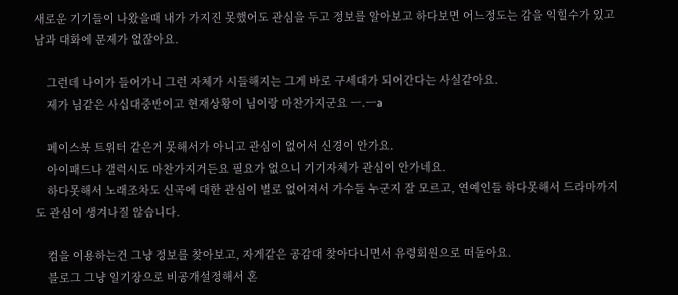새로운 기기들이 나왔을때 내가 가지진 못했어도 관심을 두고 정보를 알아보고 하다보면 어느정도는 감을 익힐수가 있고 남과 대화에 문제가 없잖아요.

    그런데 나이가 들어가니 그런 자체가 시들해지는 그게 바로 구세대가 되어간다는 사실같아요.
    제가 님같은 사십대중반이고 현재상황이 님이랑 마찬가지군요 ㅡ.ㅡa

    페이스북 트위터 같은거 못해서가 아니고 관심이 없어서 신경이 안가요.
    아이패드나 갤럭시도 마찬가지거든요 필요가 없으니 기기자체가 관심이 안가네요.
    하다못해서 노래조차도 신곡에 대한 관심이 별로 없어져서 가수들 누군지 잘 모르고, 연예인들 하다못해서 드라마까지도 관심이 생겨나질 않습니다.

    컴을 이용하는건 그냥 정보를 찾아보고, 자게같은 공감대 찾아다니면서 유령회원으로 떠돌아요.
    블로그 그냥 일기장으로 비공개설정해서 혼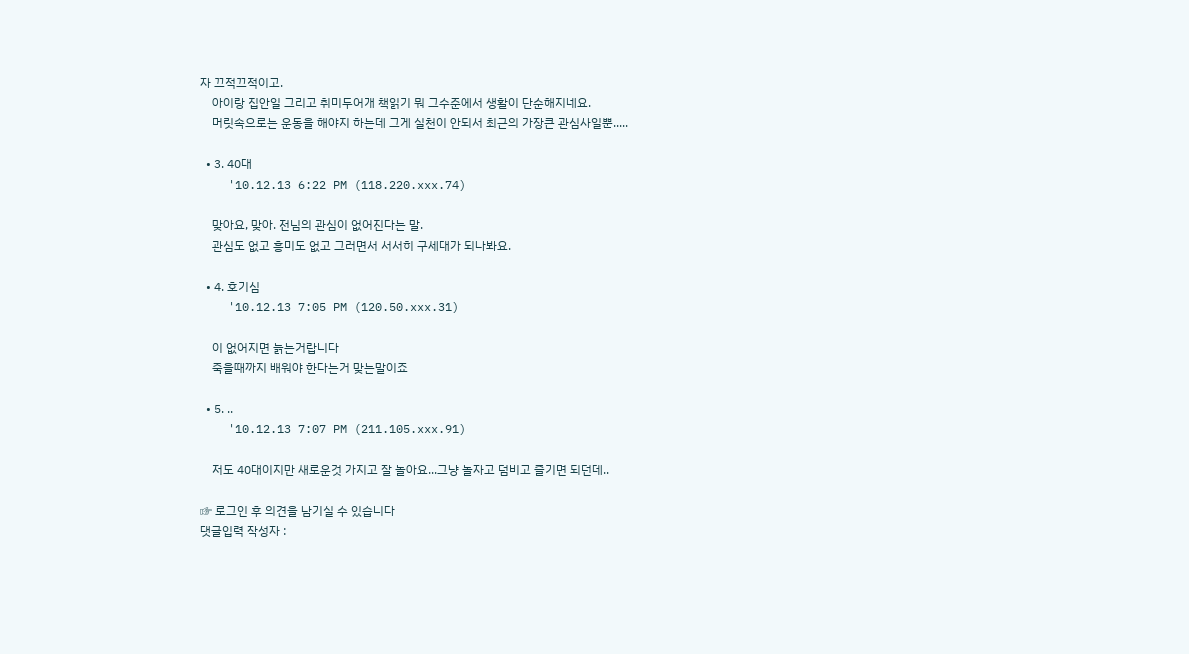자 끄적끄적이고.
    아이랑 집안일 그리고 취미두어개 책읽기 뭐 그수준에서 생활이 단순해지네요.
    머릿속으로는 운동을 해야지 하는데 그게 실천이 안되서 최근의 가장큰 관심사일뿐.....

  • 3. 40대
    '10.12.13 6:22 PM (118.220.xxx.74)

    맞아요, 맞아. 전님의 관심이 없어진다는 말.
    관심도 없고 흥미도 없고 그러면서 서서히 구세대가 되나봐요.

  • 4. 호기심
    '10.12.13 7:05 PM (120.50.xxx.31)

    이 없어지면 늙는거랍니다
    죽을때까지 배워야 한다는거 맞는말이죠

  • 5. ..
    '10.12.13 7:07 PM (211.105.xxx.91)

    저도 40대이지만 새로운것 가지고 잘 놀아요...그냥 놀자고 덤비고 즐기면 되던데..

☞ 로그인 후 의견을 남기실 수 있습니다
댓글입력 작성자 :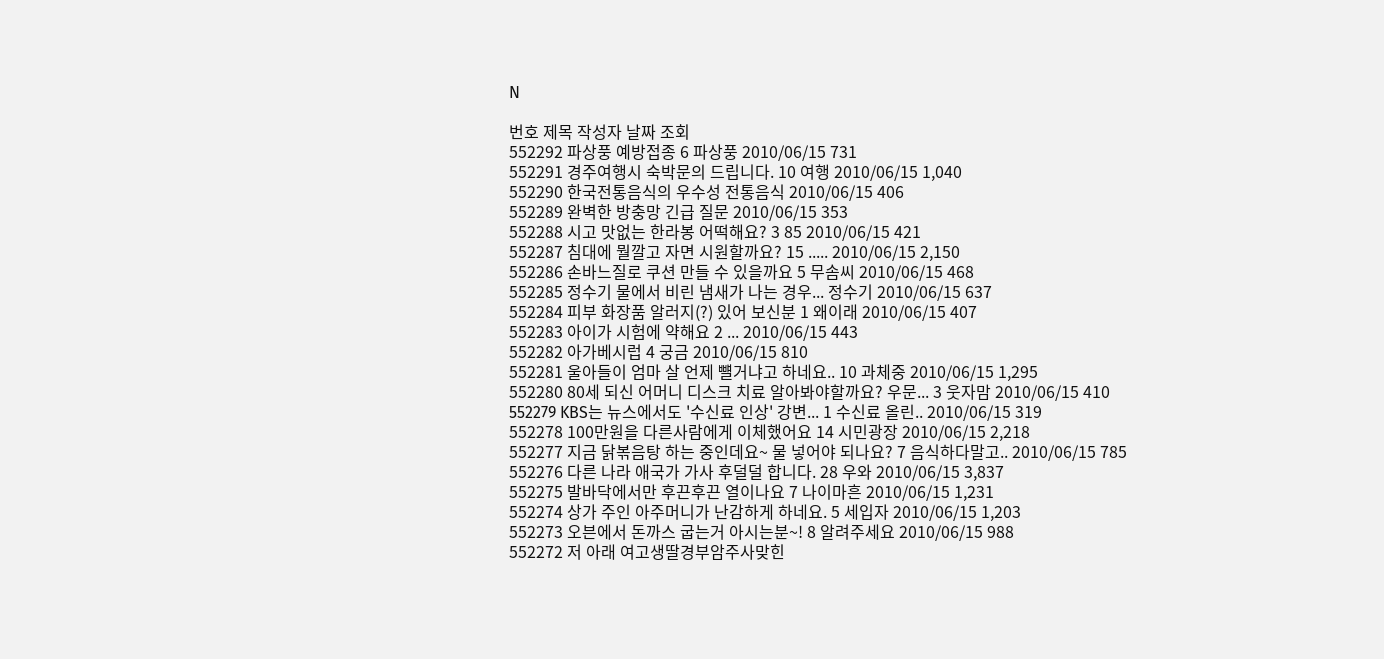N

번호 제목 작성자 날짜 조회
552292 파상풍 예방접종 6 파상풍 2010/06/15 731
552291 경주여행시 숙박문의 드립니다. 10 여행 2010/06/15 1,040
552290 한국전통음식의 우수성 전통음식 2010/06/15 406
552289 완벽한 방충망 긴급 질문 2010/06/15 353
552288 시고 맛없는 한라봉 어떡해요? 3 85 2010/06/15 421
552287 침대에 뭘깔고 자면 시원할까요? 15 ..... 2010/06/15 2,150
552286 손바느질로 쿠션 만들 수 있을까요 5 무솜씨 2010/06/15 468
552285 정수기 물에서 비린 냄새가 나는 경우... 정수기 2010/06/15 637
552284 피부 화장품 알러지(?) 있어 보신분 1 왜이래 2010/06/15 407
552283 아이가 시험에 약해요 2 ... 2010/06/15 443
552282 아가베시럽 4 궁금 2010/06/15 810
552281 울아들이 엄마 살 언제 뺼거냐고 하네요.. 10 과체중 2010/06/15 1,295
552280 80세 되신 어머니 디스크 치료 알아봐야할까요? 우문... 3 웃자맘 2010/06/15 410
552279 KBS는 뉴스에서도 '수신료 인상' 강변... 1 수신료 올린.. 2010/06/15 319
552278 100만원을 다른사람에게 이체했어요 14 시민광장 2010/06/15 2,218
552277 지금 닭볶음탕 하는 중인데요~ 물 넣어야 되나요? 7 음식하다말고.. 2010/06/15 785
552276 다른 나라 애국가 가사 후덜덜 합니다. 28 우와 2010/06/15 3,837
552275 발바닥에서만 후끈후끈 열이나요 7 나이마흔 2010/06/15 1,231
552274 상가 주인 아주머니가 난감하게 하네요. 5 세입자 2010/06/15 1,203
552273 오븐에서 돈까스 굽는거 아시는분~! 8 알려주세요 2010/06/15 988
552272 저 아래 여고생딸경부암주사맞힌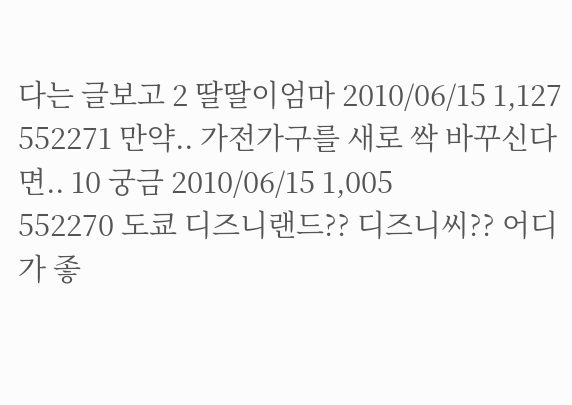다는 글보고 2 딸딸이엄마 2010/06/15 1,127
552271 만약.. 가전가구를 새로 싹 바꾸신다면.. 10 궁금 2010/06/15 1,005
552270 도쿄 디즈니랜드?? 디즈니씨?? 어디가 좋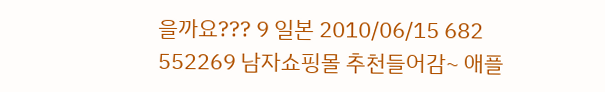을까요??? 9 일본 2010/06/15 682
552269 남자쇼핑몰 추천들어감~ 애플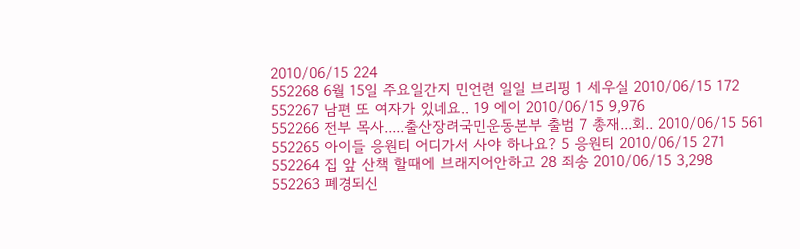2010/06/15 224
552268 6월 15일 주요일간지 민언련 일일 브리핑 1 세우실 2010/06/15 172
552267 남편 또 여자가 있네요.. 19 에이 2010/06/15 9,976
552266 전부 목사.....출산장려국민운동본부 출범 7 총재...회.. 2010/06/15 561
552265 아이들 응원티 어디가서 사야 하나요? 5 응원티 2010/06/15 271
552264 집 앞 산책 할때에 브래지어안하고 28 죄송 2010/06/15 3,298
552263 폐경되신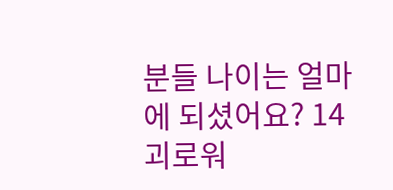분들 나이는 얼마에 되셨어요? 14 괴로워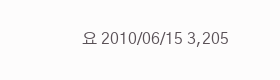요 2010/06/15 3,205